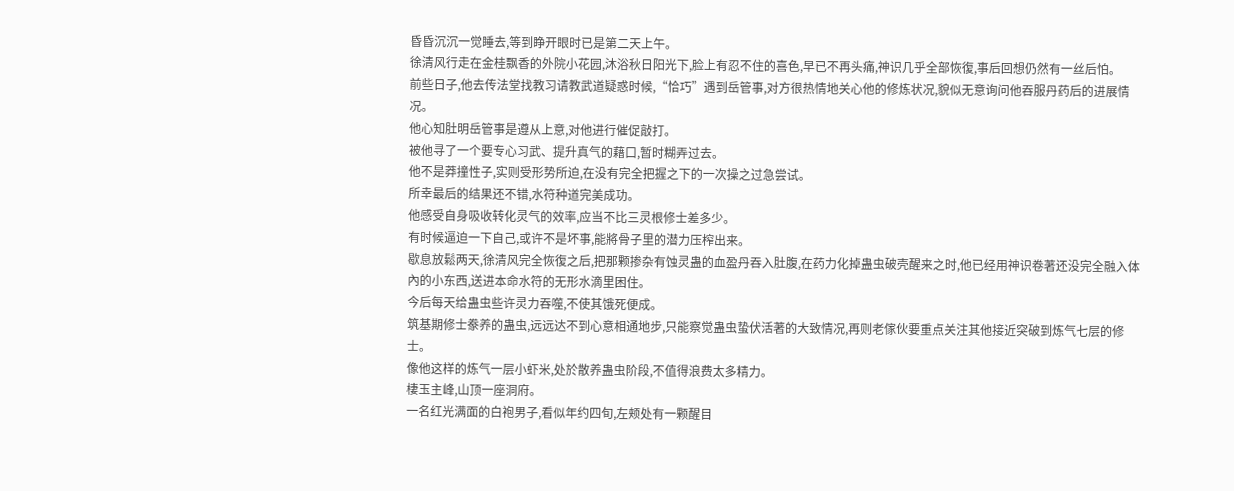昏昏沉沉一觉睡去,等到睁开眼时已是第二天上午。
徐清风行走在金桂飘香的外院小花园,沐浴秋日阳光下,脸上有忍不住的喜色,早已不再头痛,神识几乎全部恢復,事后回想仍然有一丝后怕。
前些日子,他去传法堂找教习请教武道疑惑时候,“恰巧”遇到岳管事,对方很热情地关心他的修炼状况,貌似无意询问他吞服丹药后的进展情况。
他心知肚明岳管事是遵从上意,对他进行催促敲打。
被他寻了一个要专心习武、提升真气的藉口,暂时糊弄过去。
他不是莽撞性子,实则受形势所迫,在没有完全把握之下的一次操之过急尝试。
所幸最后的结果还不错,水符种道完美成功。
他感受自身吸收转化灵气的效率,应当不比三灵根修士差多少。
有时候逼迫一下自己,或许不是坏事,能將骨子里的潜力压榨出来。
歇息放鬆两天,徐清风完全恢復之后,把那颗掺杂有蚀灵蛊的血盈丹吞入肚腹,在药力化掉蛊虫破壳醒来之时,他已经用神识卷著还没完全融入体內的小东西,送进本命水符的无形水滴里困住。
今后每天给蛊虫些许灵力吞噬,不使其饿死便成。
筑基期修士豢养的蛊虫,远远达不到心意相通地步,只能察觉蛊虫蛰伏活著的大致情况,再则老傢伙要重点关注其他接近突破到炼气七层的修士。
像他这样的炼气一层小虾米,处於散养蛊虫阶段,不值得浪费太多精力。
棲玉主峰,山顶一座洞府。
一名红光满面的白袍男子,看似年约四旬,左颊处有一颗醒目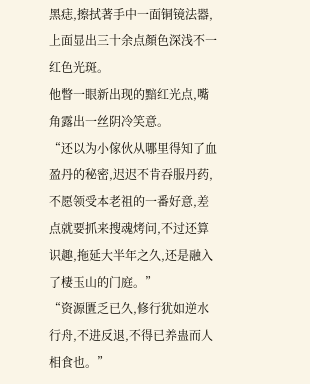黑痣,擦拭著手中一面铜镜法器,上面显出三十余点顏色深浅不一红色光斑。
他瞥一眼新出现的黯红光点,嘴角露出一丝阴冷笑意。
“还以为小傢伙从哪里得知了血盈丹的秘密,迟迟不肯吞服丹药,不愿领受本老祖的一番好意,差点就要抓来搜魂烤问,不过还算识趣,拖延大半年之久,还是融入了棲玉山的门庭。”
“资源匱乏已久,修行犹如逆水行舟,不进反退,不得已养蛊而人相食也。”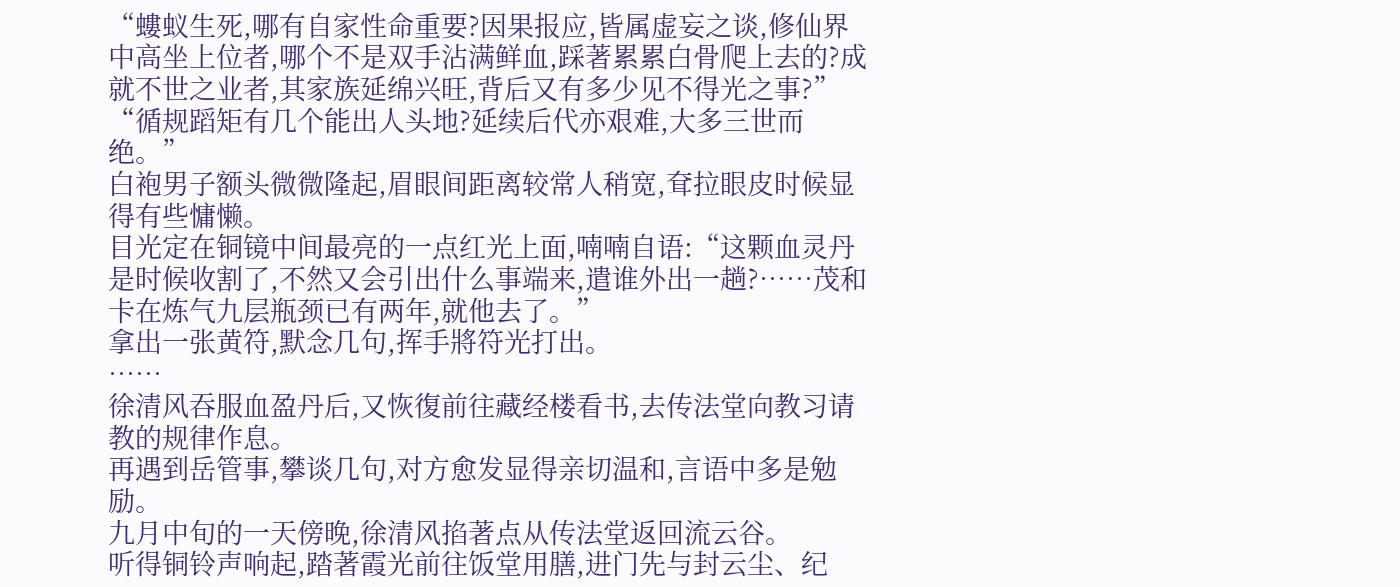“螻蚁生死,哪有自家性命重要?因果报应,皆属虚妄之谈,修仙界中高坐上位者,哪个不是双手沾满鲜血,踩著累累白骨爬上去的?成就不世之业者,其家族延绵兴旺,背后又有多少见不得光之事?”
“循规蹈矩有几个能出人头地?延续后代亦艰难,大多三世而绝。”
白袍男子额头微微隆起,眉眼间距离较常人稍宽,耷拉眼皮时候显得有些慵懒。
目光定在铜镜中间最亮的一点红光上面,喃喃自语:“这颗血灵丹是时候收割了,不然又会引出什么事端来,遣谁外出一趟?……茂和卡在炼气九层瓶颈已有两年,就他去了。”
拿出一张黄符,默念几句,挥手將符光打出。
……
徐清风吞服血盈丹后,又恢復前往藏经楼看书,去传法堂向教习请教的规律作息。
再遇到岳管事,攀谈几句,对方愈发显得亲切温和,言语中多是勉励。
九月中旬的一天傍晚,徐清风掐著点从传法堂返回流云谷。
听得铜铃声响起,踏著霞光前往饭堂用膳,进门先与封云尘、纪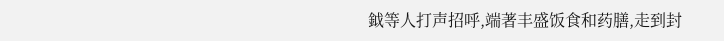鉞等人打声招呼,端著丰盛饭食和药膳,走到封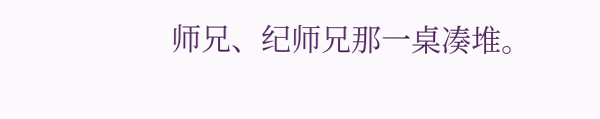师兄、纪师兄那一桌凑堆。